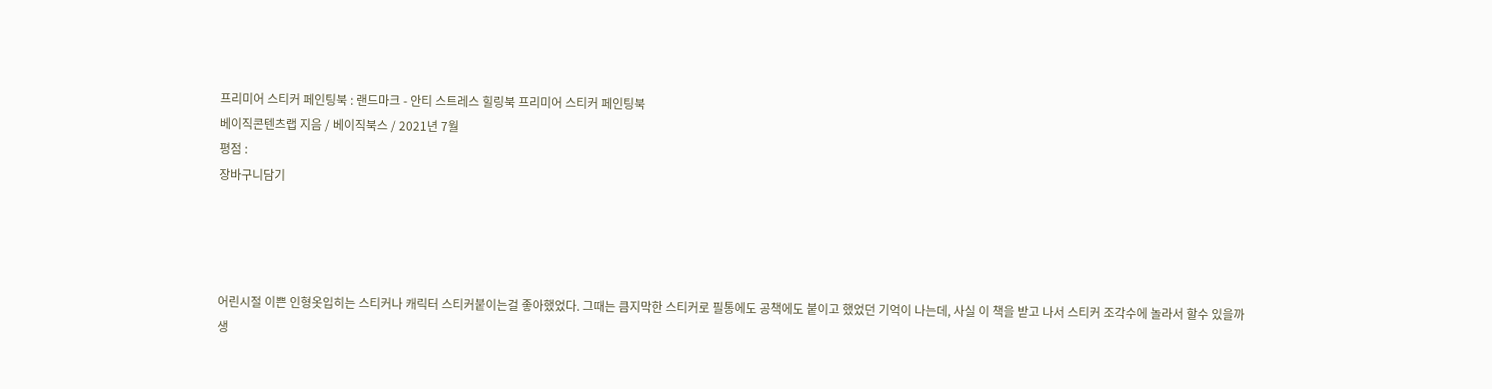프리미어 스티커 페인팅북 : 랜드마크 - 안티 스트레스 힐링북 프리미어 스티커 페인팅북
베이직콘텐츠랩 지음 / 베이직북스 / 2021년 7월
평점 :
장바구니담기




어린시절 이쁜 인형옷입히는 스티커나 캐릭터 스티커붙이는걸 좋아했었다. 그때는 큼지막한 스티커로 필통에도 공책에도 붙이고 했었던 기억이 나는데, 사실 이 책을 받고 나서 스티커 조각수에 놀라서 할수 있을까 생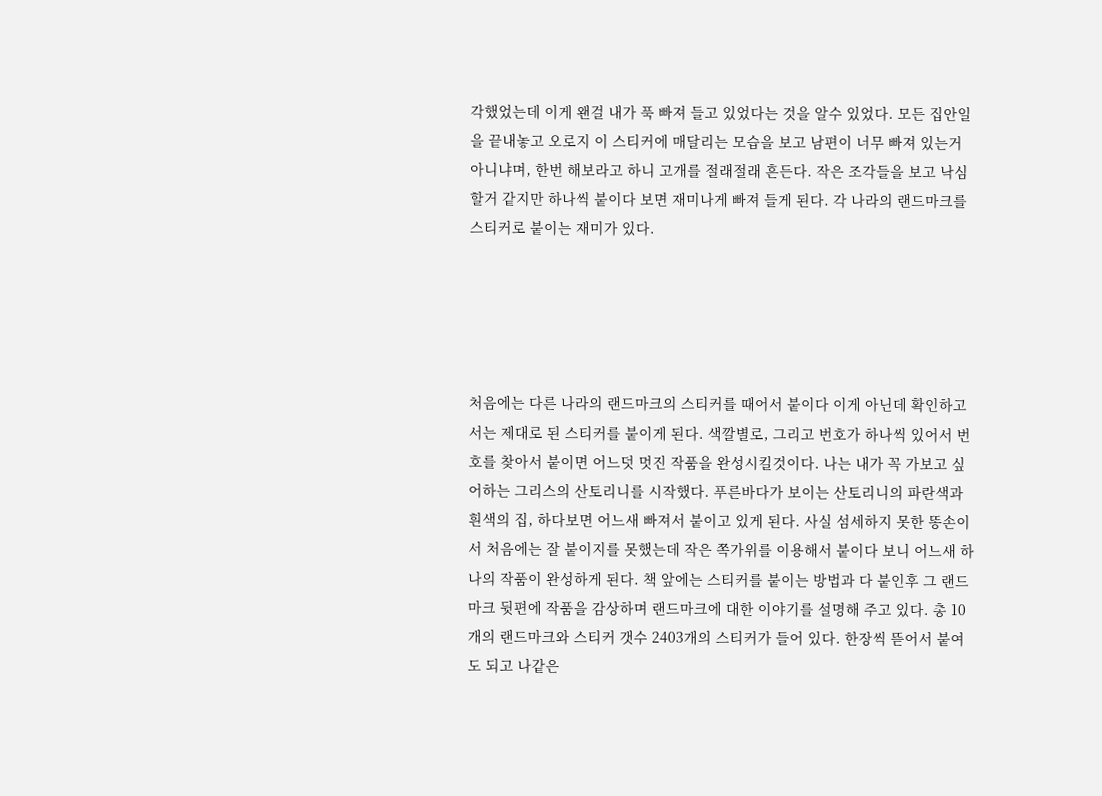각했었는데 이게 왠걸 내가 푹 빠져 들고 있었다는 것을 알수 있었다. 모든 집안일을 끝내놓고 오로지 이 스티커에 매달리는 모습을 보고 남편이 너무 빠져 있는거 아니냐며, 한번 해보라고 하니 고개를 절래절래 흔든다. 작은 조각들을 보고 낙심할거 같지만 하나씩 붙이다 보면 재미나게 빠져 들게 된다. 각 나라의 랜드마크를 스티커로 붙이는 재미가 있다.





처음에는 다른 나라의 랜드마크의 스티커를 때어서 붙이다 이게 아닌데 확인하고서는 제대로 된 스티커를 붙이게 된다. 색깔별로, 그리고 번호가 하나씩 있어서 번호를 찾아서 붙이면 어느덧 멋진 작품을 완성시킬것이다. 나는 내가 꼭 가보고 싶어하는 그리스의 산토리니를 시작했다. 푸른바다가 보이는 산토리니의 파란색과 흰색의 집, 하다보면 어느새 빠져서 붙이고 있게 된다. 사실 섬세하지 못한 똥손이서 처음에는 잘 붙이지를 못했는데 작은 쪽가위를 이용해서 붙이다 보니 어느새 하나의 작품이 완성하게 된다. 책 앞에는 스티커를 붙이는 방법과 다 붙인후 그 랜드마크 뒷편에 작품을 감상하며 랜드마크에 대한 이야기를 설명해 주고 있다. 총 10개의 랜드마크와 스티커 갯수 2403개의 스티커가 들어 있다. 한장씩 뜯어서 붙여도 되고 나같은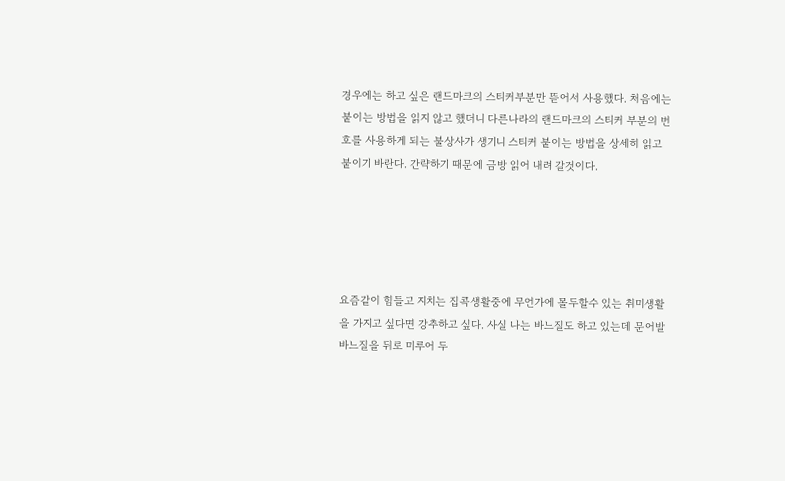경우에는 하고 싶은 랜드마크의 스티커부분만 뜯어서 사용했다. 처음에는 붙이는 방법을 읽지 않고 했더니 다른나라의 랜드마크의 스티커 부분의 번호를 사용하게 되는 불상사가 생기니 스티커 붙이는 방법을 상세히 읽고 붙이기 바란다. 간략하기 때문에 금방 읽어 내려 갈것이다.





요즘같이 힘들고 지치는 집콕생활중에 무언가에 몰두할수 있는 취미생활을 가지고 싶다면 강추하고 싶다. 사실 나는 바느질도 하고 있는데 문어발 바느질을 뒤로 미루어 두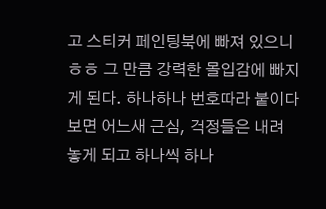고 스티커 페인팅북에 빠져 있으니 ㅎㅎ 그 만큼 강력한 몰입감에 빠지게 된다. 하나하나 번호따라 붙이다보면 어느새 근심, 걱정들은 내려 놓게 되고 하나씩 하나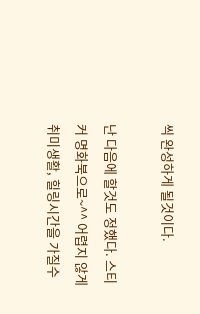씩 완성하게 될것이다.

난 다음에 할것도 정했다. 스티커 명화북으로~^^ 어렵지 않게 취미생활, 힐링시간을 가질수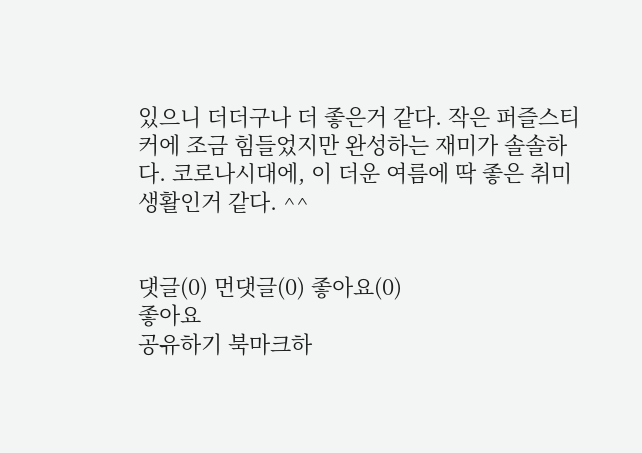있으니 더더구나 더 좋은거 같다. 작은 퍼즐스티커에 조금 힘들었지만 완성하는 재미가 솔솔하다. 코로나시대에, 이 더운 여름에 딱 좋은 취미생활인거 같다. ^^


댓글(0) 먼댓글(0) 좋아요(0)
좋아요
공유하기 북마크하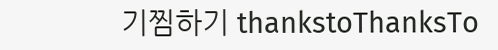기찜하기 thankstoThanksTo